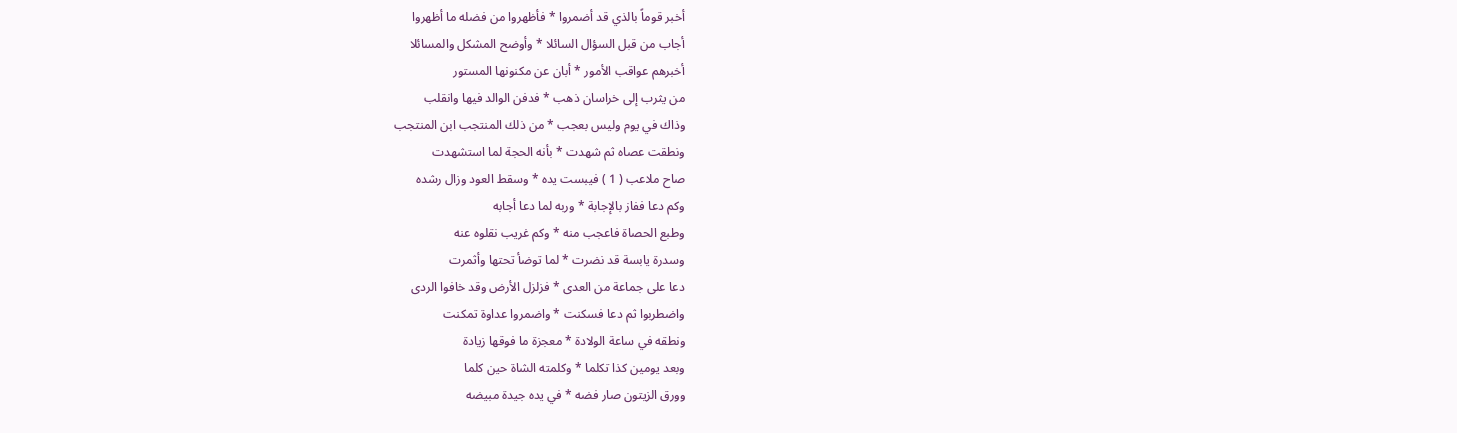أخبر قوماً بالذي قد أضمروا * فأظهروا من فضله ما أظهروا
أجاب من قبل السؤال السائلا * وأوضح المشكل والمسائلا
أخبرهم عواقب الأمور * أبان عن مكنونها المستور
من يثرب إلى خراسان ذهب * فدفن الوالد فيها وانقلب
وذاك في يوم وليس بعجب * من ذلك المنتجب ابن المنتجب
ونطقت عصاه ثم شهدت * بأنه الحجة لما استشهدت
صاح ملاعب ( 1 ) فيبست يده * وسقط العود وزال رشده
وكم دعا ففاز بالإجابة * وربه لما دعا أجابه
وطبع الحصاة فاعجب منه * وكم غريب نقلوه عنه
وسدرة يابسة قد نضرت * لما توضأ تحتها وأثمرت
دعا على جماعة من العدى * فزلزل الأرض وقد خافوا الردى
واضطربوا ثم دعا فسكنت * واضمروا عداوة تمكنت
ونطقه في ساعة الولادة * معجزة ما فوقها زيادة
وبعد يومين كذا تكلما * وكلمته الشاة حين كلما
وورق الزيتون صار فضه * في يده جيدة مبيضه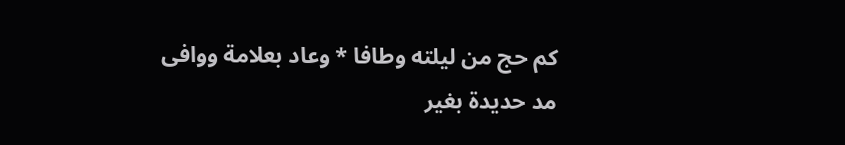كم حج من ليلته وطافا * وعاد بعلامة ووافى
مد حديدة بغير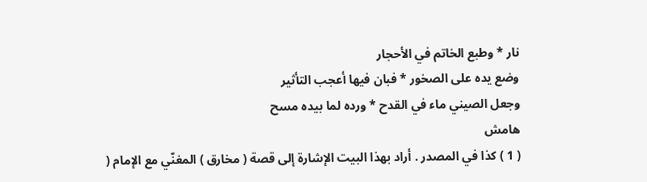نار * وطبع الخاتم في الأحجار
وضع يده على الصخور * فبان فيها أعجب التأثير
وجعل الصيني ماء في القدح * ورده لما بيده مسح
هامش
( 1 ) كذا في المصدر . أراد بهذا البيت الإشارة إلى قصة ( مخارق ) المغنّي مع الإمام (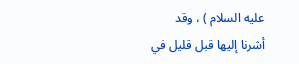عليه السلام ) ، وقد
أشرنا إليها قبل قليل في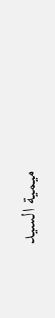ميمية السيد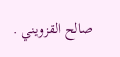صالح القزويني .